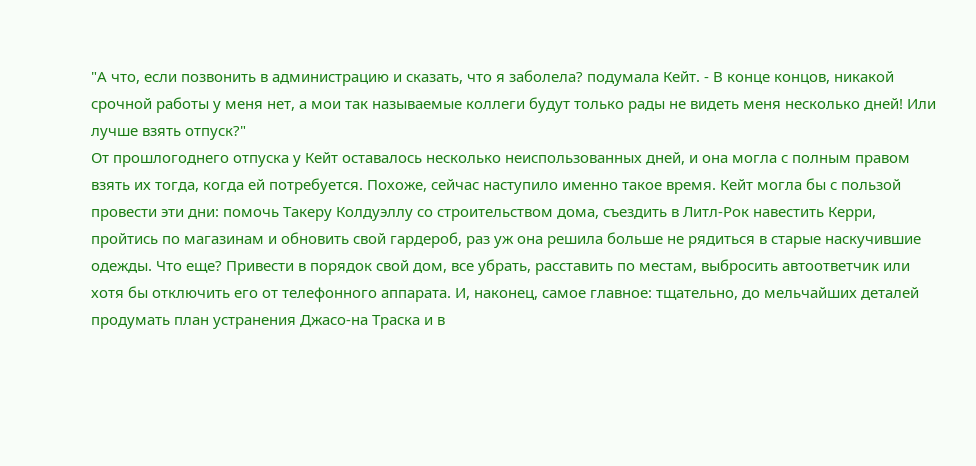"А что, если позвонить в администрацию и сказать, что я заболела? подумала Кейт. - В конце концов, никакой срочной работы у меня нет, а мои так называемые коллеги будут только рады не видеть меня несколько дней! Или лучше взять отпуск?"
От прошлогоднего отпуска у Кейт оставалось несколько неиспользованных дней, и она могла с полным правом взять их тогда, когда ей потребуется. Похоже, сейчас наступило именно такое время. Кейт могла бы с пользой провести эти дни: помочь Такеру Колдуэллу со строительством дома, съездить в Литл-Рок навестить Керри, пройтись по магазинам и обновить свой гардероб, раз уж она решила больше не рядиться в старые наскучившие одежды. Что еще? Привести в порядок свой дом, все убрать, расставить по местам, выбросить автоответчик или хотя бы отключить его от телефонного аппарата. И, наконец, самое главное: тщательно, до мельчайших деталей продумать план устранения Джасо-на Траска и в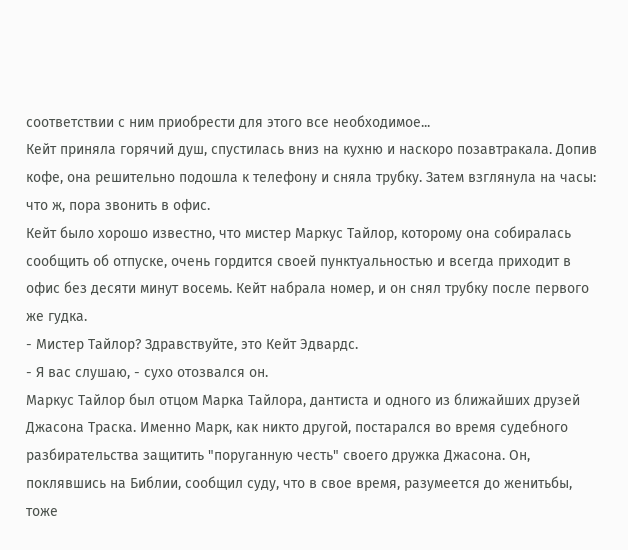соответствии с ним приобрести для этого все необходимое...
Кейт приняла горячий душ, спустилась вниз на кухню и наскоро позавтракала. Допив кофе, она решительно подошла к телефону и сняла трубку. Затем взглянула на часы: что ж, пора звонить в офис.
Кейт было хорошо известно, что мистер Маркус Тайлор, которому она собиралась сообщить об отпуске, очень гордится своей пунктуальностью и всегда приходит в офис без десяти минут восемь. Кейт набрала номер, и он снял трубку после первого же гудка.
- Мистер Тайлор? Здравствуйте, это Кейт Эдвардс.
- Я вас слушаю, - сухо отозвался он.
Маркус Тайлор был отцом Марка Тайлора, дантиста и одного из ближайших друзей Джасона Траска. Именно Марк, как никто другой, постарался во время судебного разбирательства защитить "поруганную честь" своего дружка Джасона. Он, поклявшись на Библии, сообщил суду, что в свое время, разумеется до женитьбы, тоже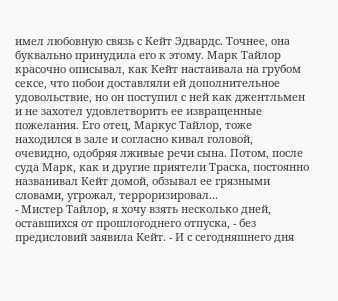имел любовную связь с Кейт Эдвардс. Точнее, она буквально принудила его к этому. Марк Тайлор красочно описывал, как Кейт настаивала на грубом сексе, что побои доставляли ей дополнительное удовольствие, но он поступил с ней как джентльмен и не захотел удовлетворить ее извращенные пожелания. Его отец, Маркус Тайлор, тоже находился в зале и согласно кивал головой, очевидно, одобряя лживые речи сына. Потом, после суда Марк, как и другие приятели Траска, постоянно названивал Кейт домой, обзывал ее грязными словами, угрожал, терроризировал...
- Мистер Тайлор, я хочу взять несколько дней, оставшихся от прошлогоднего отпуска, - без предисловий заявила Кейт. - И с сегодняшнего дня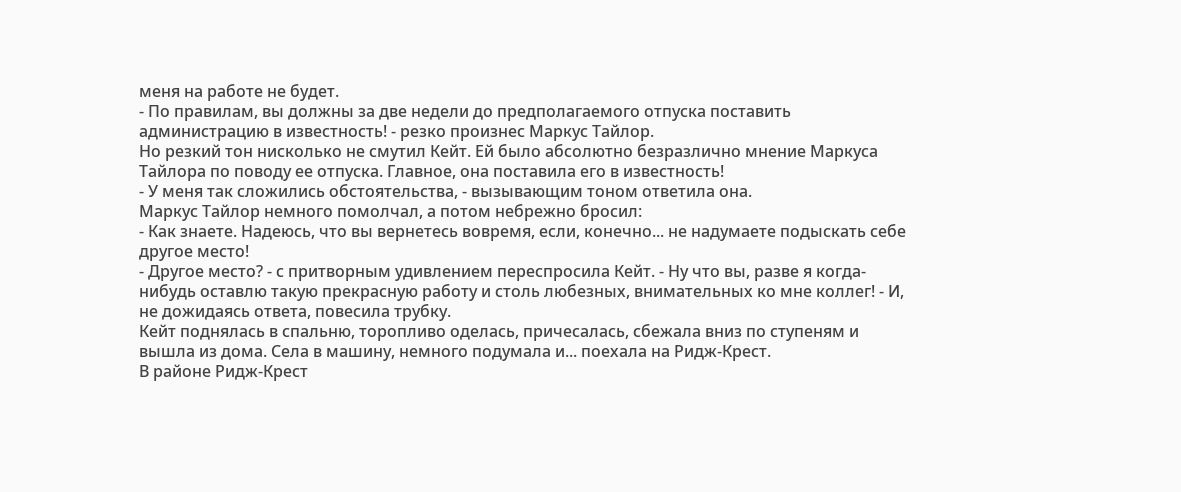меня на работе не будет.
- По правилам, вы должны за две недели до предполагаемого отпуска поставить администрацию в известность! - резко произнес Маркус Тайлор.
Но резкий тон нисколько не смутил Кейт. Ей было абсолютно безразлично мнение Маркуса Тайлора по поводу ее отпуска. Главное, она поставила его в известность!
- У меня так сложились обстоятельства, - вызывающим тоном ответила она.
Маркус Тайлор немного помолчал, а потом небрежно бросил:
- Как знаете. Надеюсь, что вы вернетесь вовремя, если, конечно... не надумаете подыскать себе другое место!
- Другое место? - с притворным удивлением переспросила Кейт. - Ну что вы, разве я когда-нибудь оставлю такую прекрасную работу и столь любезных, внимательных ко мне коллег! - И, не дожидаясь ответа, повесила трубку.
Кейт поднялась в спальню, торопливо оделась, причесалась, сбежала вниз по ступеням и вышла из дома. Села в машину, немного подумала и... поехала на Ридж-Крест.
В районе Ридж-Крест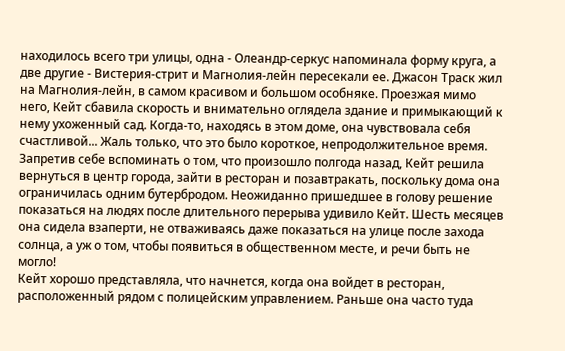находилось всего три улицы, одна - Олеандр-серкус напоминала форму круга, а две другие - Вистерия-стрит и Магнолия-лейн пересекали ее. Джасон Траск жил на Магнолия-лейн, в самом красивом и большом особняке. Проезжая мимо него, Кейт сбавила скорость и внимательно оглядела здание и примыкающий к нему ухоженный сад. Когда-то, находясь в этом доме, она чувствовала себя счастливой... Жаль только, что это было короткое, непродолжительное время.
Запретив себе вспоминать о том, что произошло полгода назад, Кейт решила вернуться в центр города, зайти в ресторан и позавтракать, поскольку дома она ограничилась одним бутербродом. Неожиданно пришедшее в голову решение показаться на людях после длительного перерыва удивило Кейт. Шесть месяцев она сидела взаперти, не отваживаясь даже показаться на улице после захода солнца, а уж о том, чтобы появиться в общественном месте, и речи быть не могло!
Кейт хорошо представляла, что начнется, когда она войдет в ресторан, расположенный рядом с полицейским управлением. Раньше она часто туда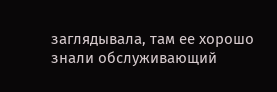заглядывала, там ее хорошо знали обслуживающий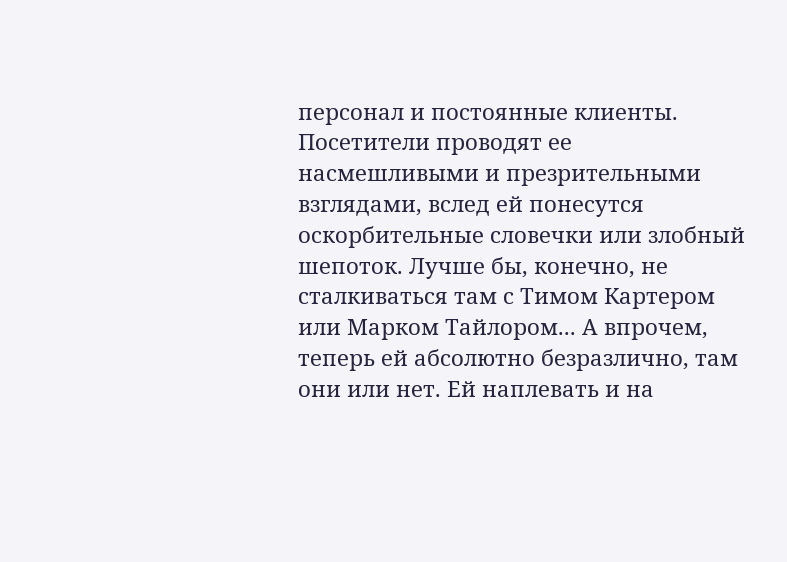персонал и постоянные клиенты. Посетители проводят ее насмешливыми и презрительными взглядами, вслед ей понесутся оскорбительные словечки или злобный шепоток. Лучше бы, конечно, не сталкиваться там с Тимом Картером или Марком Тайлором... А впрочем, теперь ей абсолютно безразлично, там они или нет. Ей наплевать и на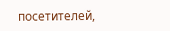посетителей,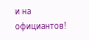и на официантов!